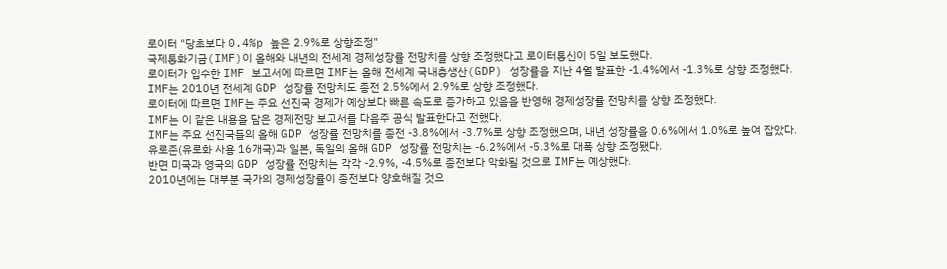로이터 "당초보다 0.4%p 높은 2.9%로 상향조정"
국제통화기금(IMF)이 올해와 내년의 전세계 경제성장률 전망치를 상향 조정했다고 로이터통신이 5일 보도했다.
로이터가 입수한 IMF 보고서에 따르면 IMF는 올해 전세계 국내총생산(GDP) 성장률을 지난 4월 발표한 -1.4%에서 -1.3%로 상향 조정했다.
IMF는 2010년 전세계 GDP 성장률 전망치도 종전 2.5%에서 2.9%로 상향 조정했다.
로이터에 따르면 IMF는 주요 선진국 경제가 예상보다 빠른 속도로 증가하고 있음을 반영해 경제성장률 전망치를 상향 조정했다.
IMF는 이 같은 내용을 담은 경제전망 보고서를 다음주 공식 발표한다고 전했다.
IMF는 주요 선진국들의 올해 GDP 성장률 전망치를 종전 -3.8%에서 -3.7%로 상향 조정했으며, 내년 성장률을 0.6%에서 1.0%로 높여 잡았다.
유로존(유로화 사용 16개국)과 일본, 독일의 올해 GDP 성장률 전망치는 -6.2%에서 -5.3%로 대폭 상향 조정됐다.
반면 미국과 영국의 GDP 성장률 전망치는 각각 -2.9%, -4.5%로 종전보다 악화될 것으로 IMF는 예상했다.
2010년에는 대부분 국가의 경제성장률이 종전보다 양호해질 것으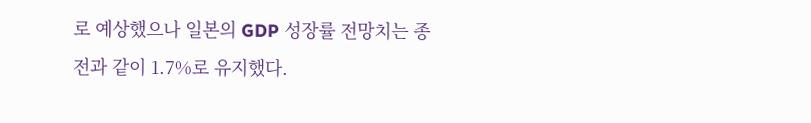로 예상했으나 일본의 GDP 성장률 전망치는 종전과 같이 1.7%로 유지했다.